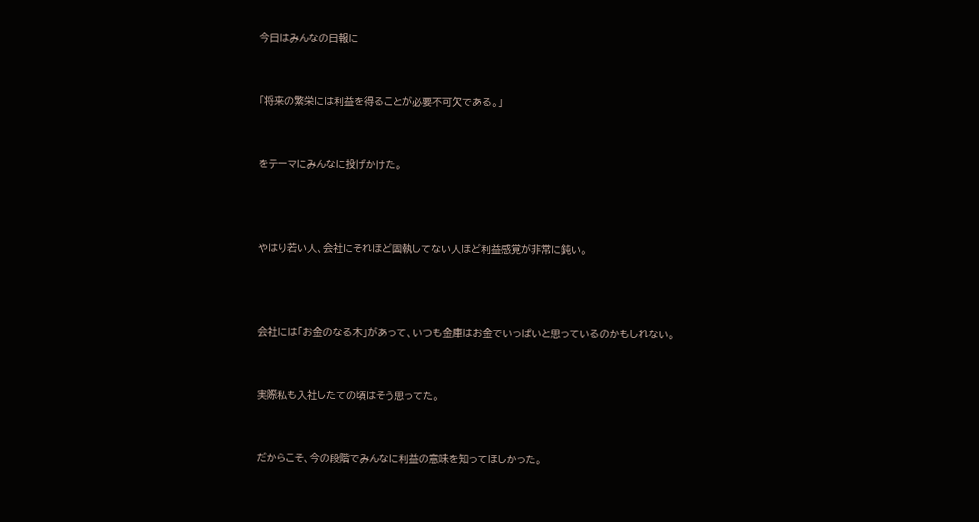今日はみんなの日報に


「将来の繁栄には利益を得ることが必要不可欠である。」


をテーマにみんなに投げかけた。



やはり若い人、会社にそれほど固執してない人ほど利益感覚が非常に鈍い。



会社には「お金のなる木」があって、いつも金庫はお金でいっぱいと思っているのかもしれない。


実際私も入社したての頃はそう思ってた。


だからこそ、今の段階でみんなに利益の意味を知ってほしかった。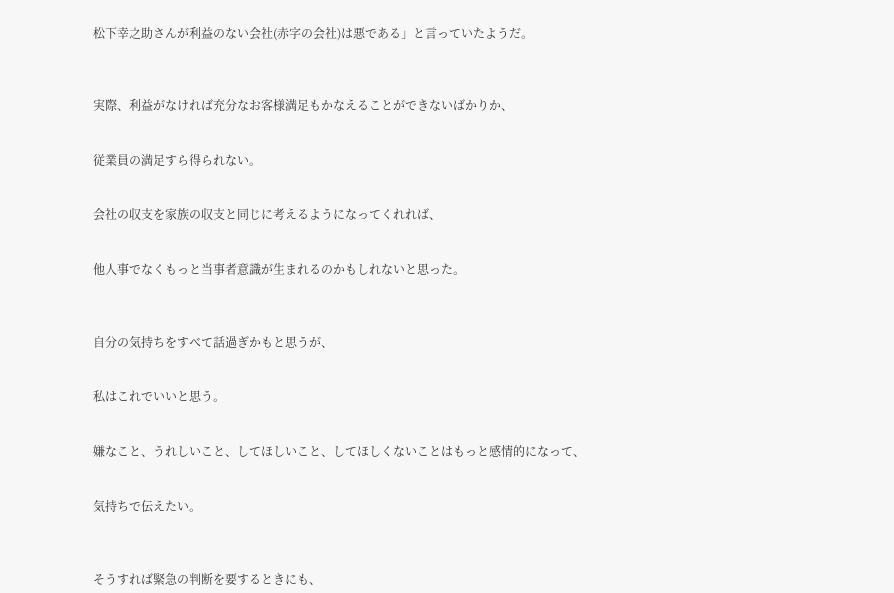松下幸之助さんが利益のない会社(赤字の会社)は悪である」と言っていたようだ。



実際、利益がなければ充分なお客様満足もかなえることができないばかりか、


従業員の満足すら得られない。


会社の収支を家族の収支と同じに考えるようになってくれれば、


他人事でなくもっと当事者意識が生まれるのかもしれないと思った。



自分の気持ちをすべて話過ぎかもと思うが、


私はこれでいいと思う。


嫌なこと、うれしいこと、してほしいこと、してほしくないことはもっと感情的になって、


気持ちで伝えたい。



そうすれば緊急の判断を要するときにも、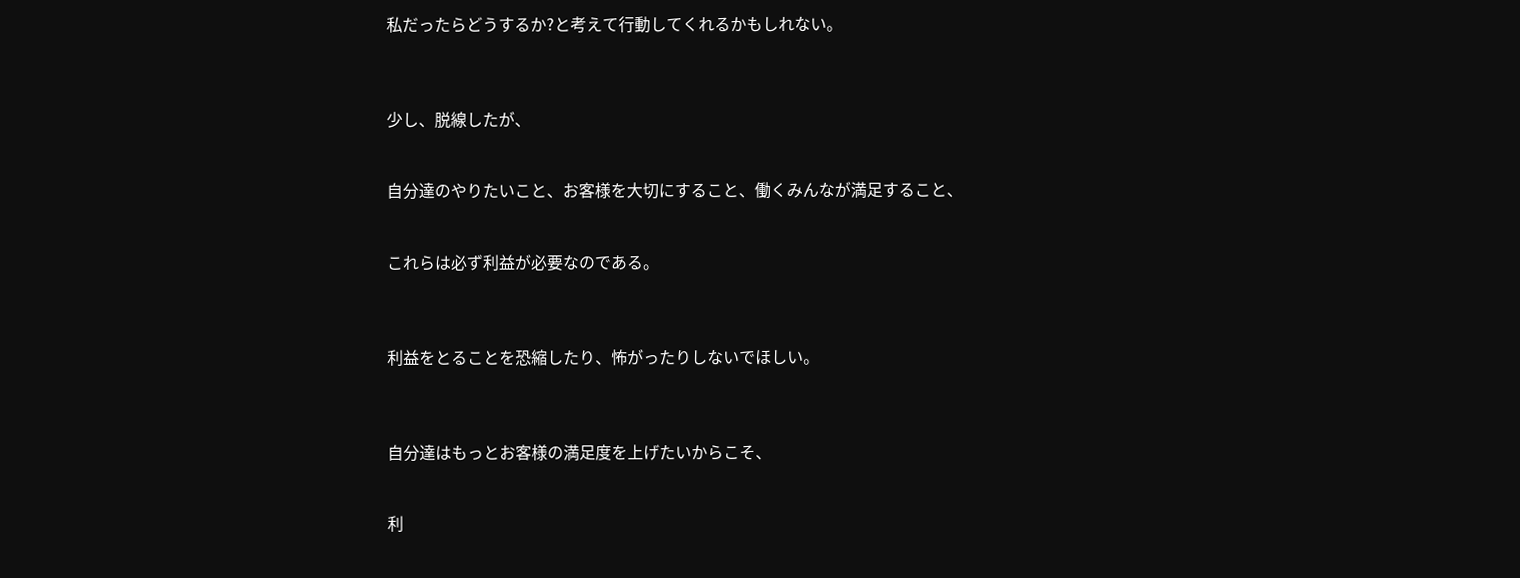私だったらどうするか?と考えて行動してくれるかもしれない。



少し、脱線したが、


自分達のやりたいこと、お客様を大切にすること、働くみんなが満足すること、


これらは必ず利益が必要なのである。



利益をとることを恐縮したり、怖がったりしないでほしい。



自分達はもっとお客様の満足度を上げたいからこそ、


利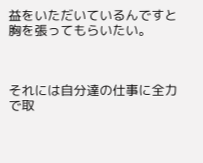益をいただいているんですと胸を張ってもらいたい。



それには自分達の仕事に全力で取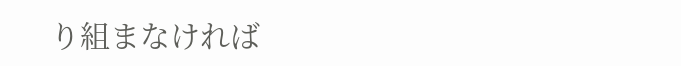り組まなければ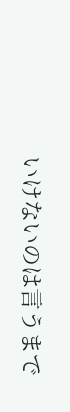いけないのは言うまで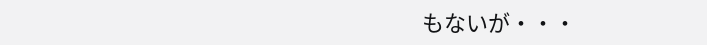もないが・・・